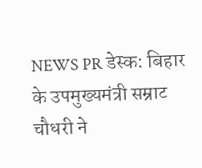NEWS PR डेस्क: बिहार के उपमुख्यमंत्री सम्राट चौधरी ने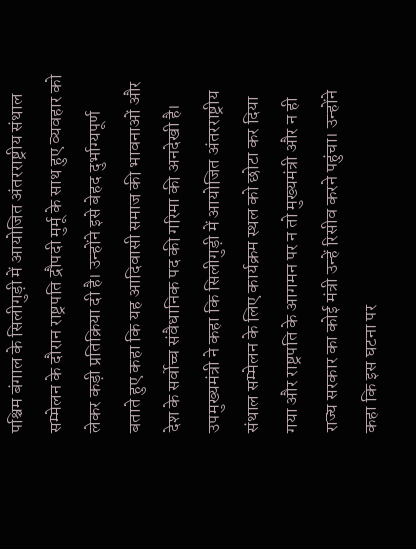पश्चिम बंगाल के सिलीगुड़ी में आयोजित अंतरराष्ट्रीय संथाल सम्मेलन के दौरान राष्ट्रपति द्रौपदी मुर्मू के साथ हुए व्यवहार को लेकर कड़ी प्रतिक्रिया दी है। उन्होंने इसे बेहद दुर्भाग्यपूर्ण बताते हुए कहा कि यह आदिवासी समाज की भावनाओं और देश के सर्वोच्च संवैधानिक पद की गरिमा की अनदेखी है।
उपमुख्यमंत्री ने कहा कि सिलीगुड़ी में आयोजित अंतरराष्ट्रीय संथाल सम्मेलन के लिए कार्यक्रम स्थल को छोटा कर दिया गया और राष्ट्रपति के आगमन पर न तो मुख्यमंत्री और न ही राज्य सरकार का कोई मंत्री उन्हें रिसीव करने पहुंचा। उन्होंने कहा कि इस घटना पर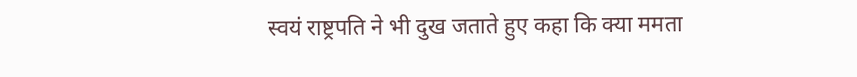स्वयं राष्ट्रपति ने भी दुख जताते हुए कहा कि क्या ममता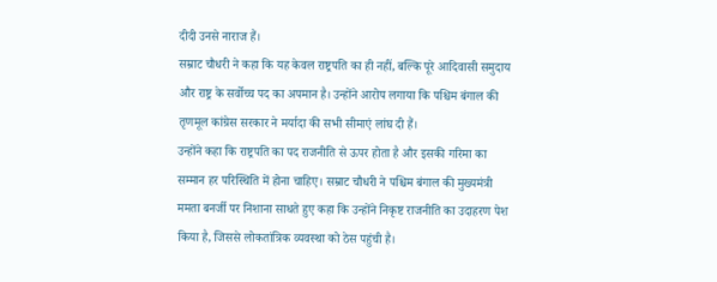दीदी उनसे नाराज हैं।
सम्राट चौधरी ने कहा कि यह केवल राष्ट्रपति का ही नहीं, बल्कि पूरे आदिवासी समुदाय और राष्ट्र के सर्वोच्च पद का अपमान है। उन्होंने आरोप लगाया कि पश्चिम बंगाल की तृणमूल कांग्रेस सरकार ने मर्यादा की सभी सीमाएं लांघ दी हैं।
उन्होंने कहा कि राष्ट्रपति का पद राजनीति से ऊपर होता है और इसकी गरिमा का सम्मान हर परिस्थिति में होना चाहिए। सम्राट चौधरी ने पश्चिम बंगाल की मुख्यमंत्री ममता बनर्जी पर निशाना साधते हुए कहा कि उन्होंने निकृष्ट राजनीति का उदाहरण पेश किया है, जिससे लोकतांत्रिक व्यवस्था को ठेस पहुंची है।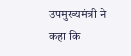उपमुख्यमंत्री ने कहा कि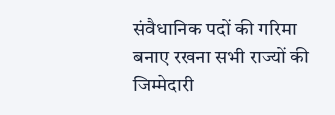संवैधानिक पदों की गरिमा बनाए रखना सभी राज्यों की जिम्मेदारी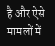है और ऐसे मामलों में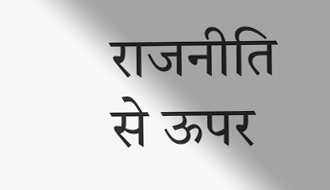राजनीति से ऊपर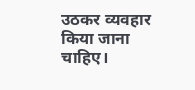उठकर व्यवहार किया जाना चाहिए।